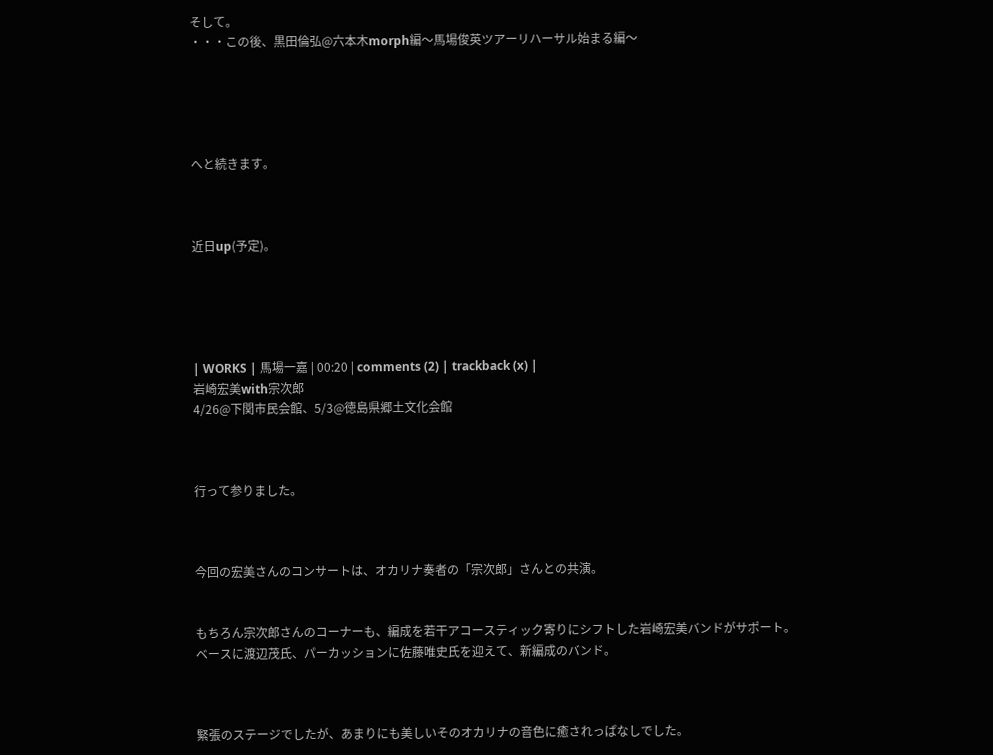そして。
・・・この後、黒田倫弘@六本木morph編〜馬場俊英ツアーリハーサル始まる編〜





へと続きます。



近日up(予定)。





| WORKS | 馬場一嘉 | 00:20 | comments (2) | trackback (x) |
岩崎宏美with宗次郎
4/26@下関市民会館、5/3@徳島県郷土文化会館



行って参りました。



今回の宏美さんのコンサートは、オカリナ奏者の「宗次郎」さんとの共演。


もちろん宗次郎さんのコーナーも、編成を若干アコースティック寄りにシフトした岩崎宏美バンドがサポート。
ベースに渡辺茂氏、パーカッションに佐藤唯史氏を迎えて、新編成のバンド。



緊張のステージでしたが、あまりにも美しいそのオカリナの音色に癒されっぱなしでした。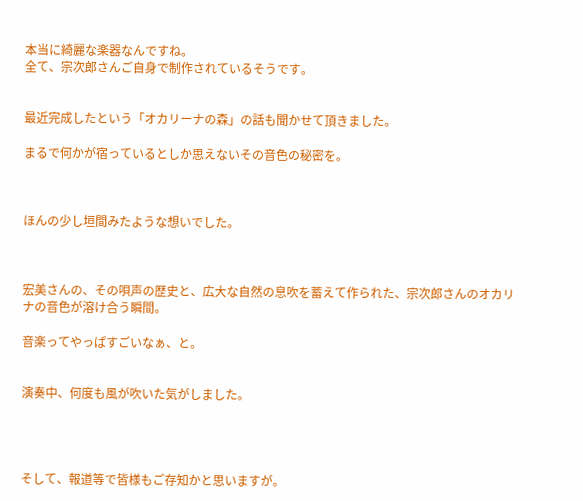本当に綺麗な楽器なんですね。
全て、宗次郎さんご自身で制作されているそうです。


最近完成したという「オカリーナの森」の話も聞かせて頂きました。

まるで何かが宿っているとしか思えないその音色の秘密を。



ほんの少し垣間みたような想いでした。



宏美さんの、その唄声の歴史と、広大な自然の息吹を蓄えて作られた、宗次郎さんのオカリナの音色が溶け合う瞬間。

音楽ってやっぱすごいなぁ、と。


演奏中、何度も風が吹いた気がしました。




そして、報道等で皆様もご存知かと思いますが。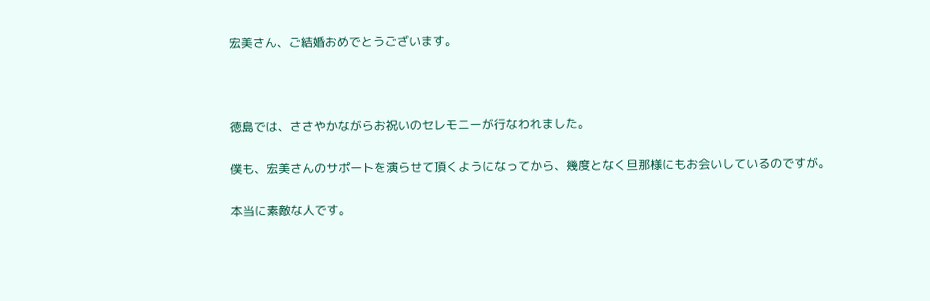宏美さん、ご結婚おめでとうございます。



徳島では、ささやかながらお祝いのセレモニーが行なわれました。

僕も、宏美さんのサポートを演らせて頂くようになってから、幾度となく旦那様にもお会いしているのですが。

本当に素敵な人です。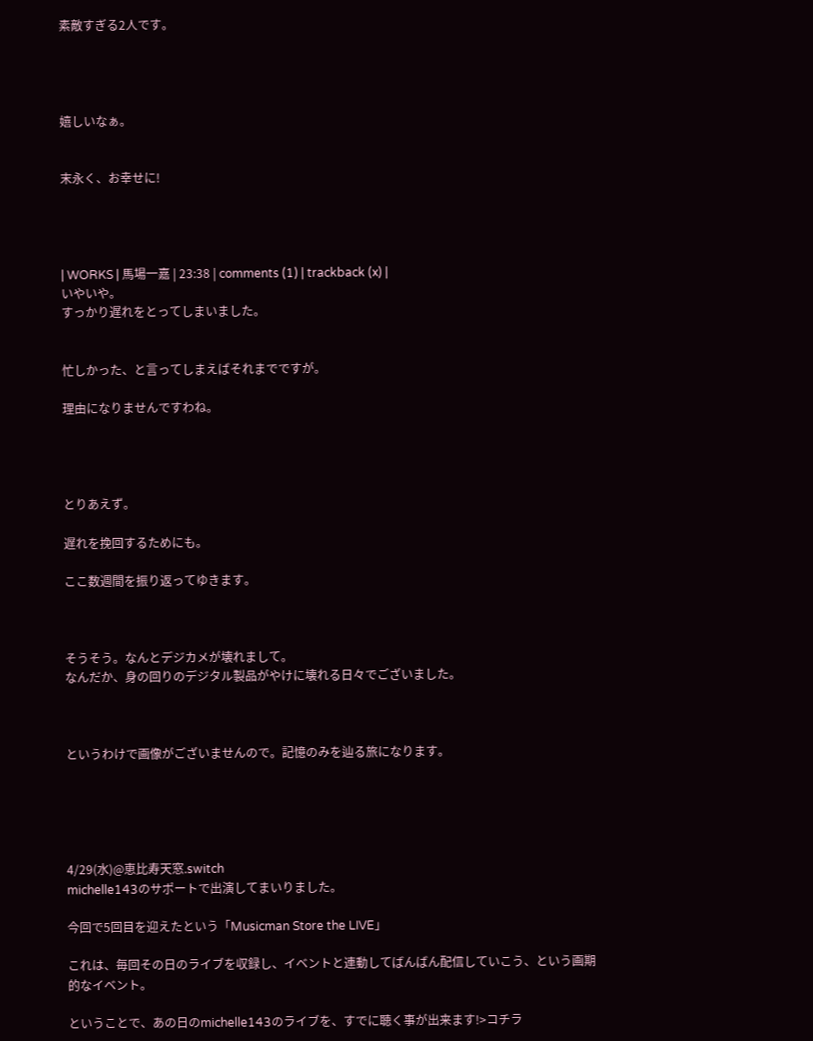素敵すぎる2人です。




嬉しいなぁ。


末永く、お幸せに!




| WORKS | 馬場一嘉 | 23:38 | comments (1) | trackback (x) |
いやいや。
すっかり遅れをとってしまいました。


忙しかった、と言ってしまえばそれまでですが。

理由になりませんですわね。




とりあえず。

遅れを挽回するためにも。

ここ数週間を振り返ってゆきます。



そうそう。なんとデジカメが壊れまして。
なんだか、身の回りのデジタル製品がやけに壊れる日々でございました。



というわけで画像がございませんので。記憶のみを辿る旅になります。





4/29(水)@恵比寿天窓.switch
michelle143のサポートで出演してまいりました。

今回で5回目を迎えたという「Musicman Store the LIVE」

これは、毎回その日のライブを収録し、イベントと連動してばんばん配信していこう、という画期的なイベント。

ということで、あの日のmichelle143のライブを、すでに聴く事が出来ます!>コチラ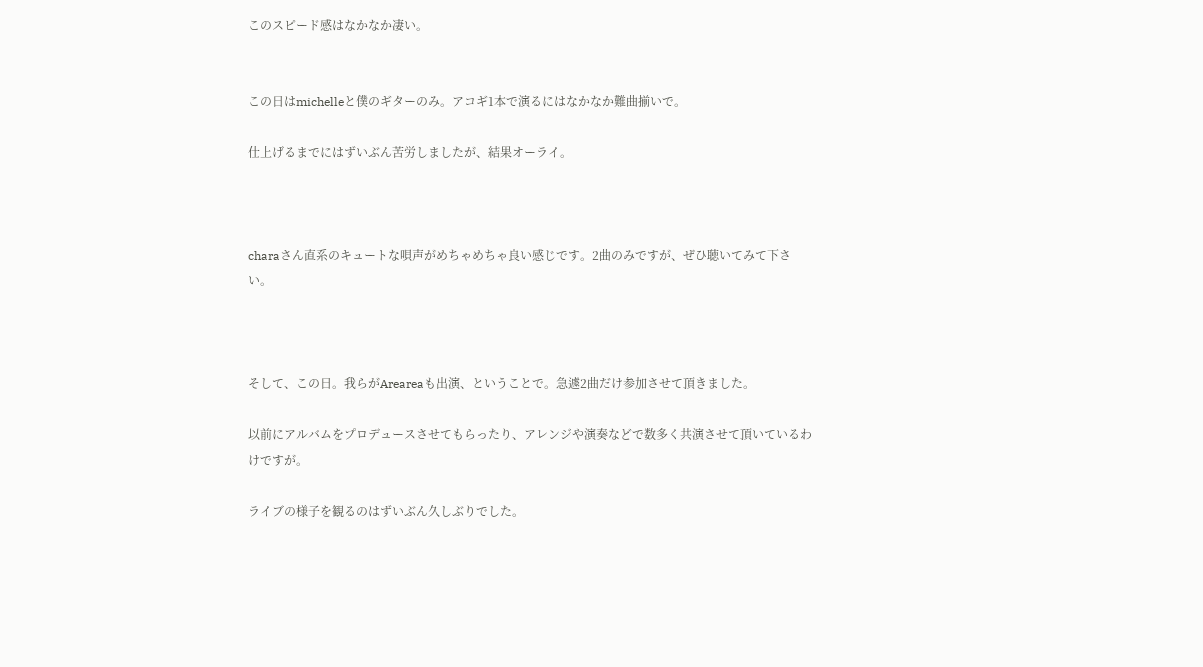このスピード感はなかなか凄い。


この日はmichelleと僕のギターのみ。アコギ1本で演るにはなかなか難曲揃いで。

仕上げるまでにはずいぶん苦労しましたが、結果オーライ。



charaさん直系のキュートな唄声がめちゃめちゃ良い感じです。2曲のみですが、ぜひ聴いてみて下さい。



そして、この日。我らがAreareaも出演、ということで。急遽2曲だけ参加させて頂きました。

以前にアルバムをプロデュースさせてもらったり、アレンジや演奏などで数多く共演させて頂いているわけですが。

ライブの様子を観るのはずいぶん久しぶりでした。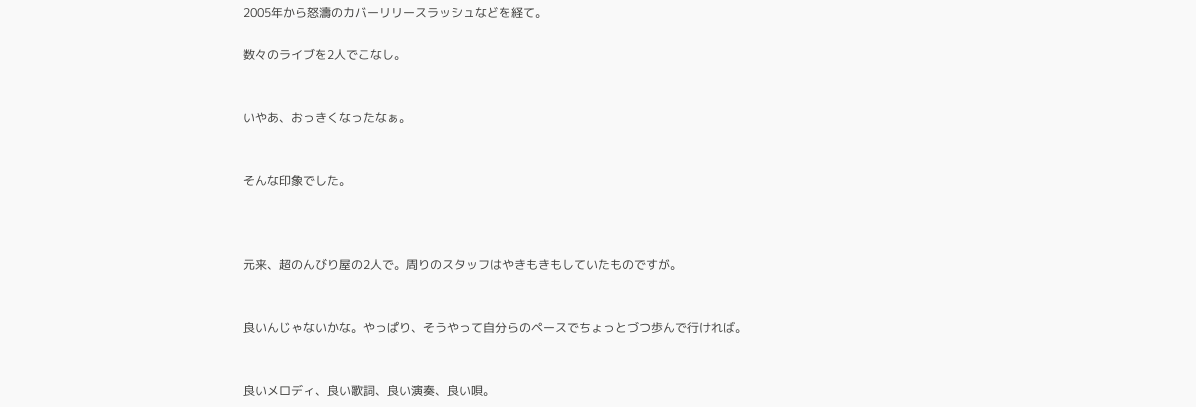2005年から怒濤のカバーリリースラッシュなどを経て。

数々のライブを2人でこなし。


いやあ、おっきくなったなぁ。


そんな印象でした。



元来、超のんびり屋の2人で。周りのスタッフはやきもきもしていたものですが。


良いんじゃないかな。やっぱり、そうやって自分らのペースでちょっとづつ歩んで行ければ。


良いメロディ、良い歌詞、良い演奏、良い唄。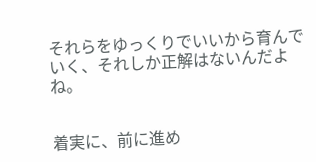それらをゆっくりでいいから育んでいく、それしか正解はないんだよね。


着実に、前に進め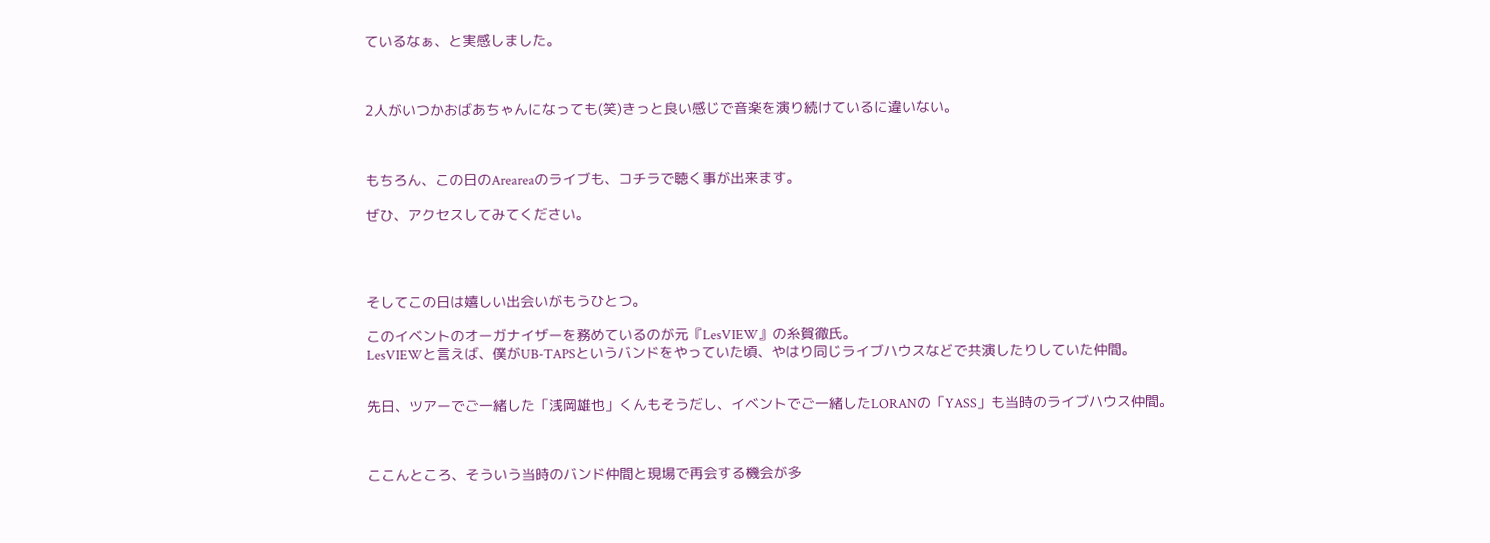ているなぁ、と実感しました。



2人がいつかおばあちゃんになっても(笑)きっと良い感じで音楽を演り続けているに違いない。



もちろん、この日のAreareaのライブも、コチラで聴く事が出来ます。

ぜひ、アクセスしてみてください。




そしてこの日は嬉しい出会いがもうひとつ。

このイベントのオーガナイザーを務めているのが元『LesVIEW』の糸賀徹氏。
LesVIEWと言えば、僕がUB-TAPSというバンドをやっていた頃、やはり同じライブハウスなどで共演したりしていた仲間。


先日、ツアーでご一緒した「浅岡雄也」くんもそうだし、イベントでご一緒したLORANの「YASS」も当時のライブハウス仲間。



ここんところ、そういう当時のバンド仲間と現場で再会する機会が多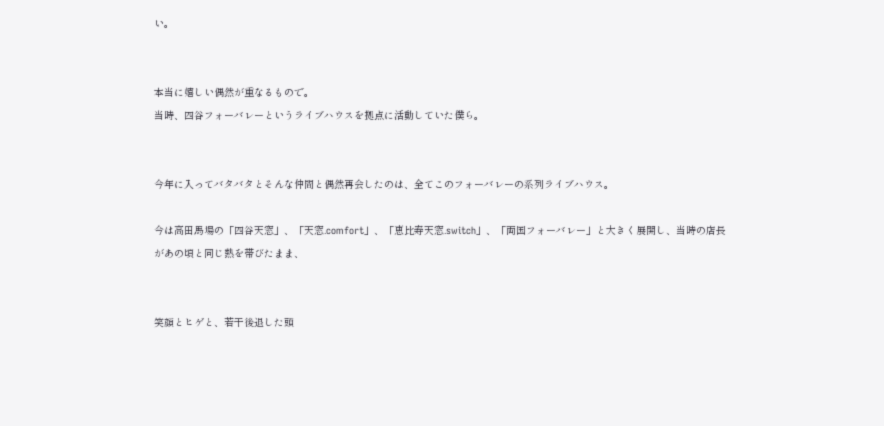い。


本当に嬉しい偶然が重なるもので。
当時、四谷フォーバレーというライブハウスを拠点に活動していた僕ら。


今年に入ってバタバタとそんな仲間と偶然再会したのは、全てこのフォーバレーの系列ライブハウス。

今は高田馬場の「四谷天窓」、「天窓.comfort」、「恵比寿天窓.switch」、「両国フォーバレー」と大きく展開し、当時の店長があの頃と同じ熱を帯びたまま、


笑顔とヒゲと、若干後退した頭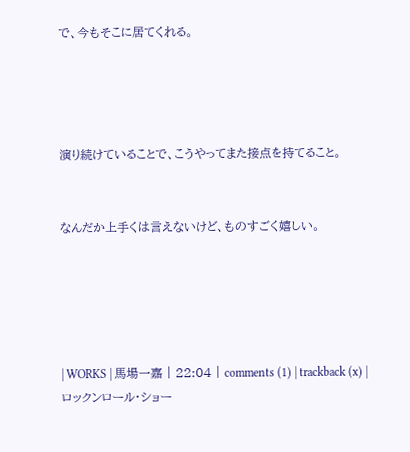で、今もそこに居てくれる。




演り続けていることで、こうやってまた接点を持てること。


なんだか上手くは言えないけど、ものすごく嬉しい。





| WORKS | 馬場一嘉 | 22:04 | comments (1) | trackback (x) |
ロックンロール・ショー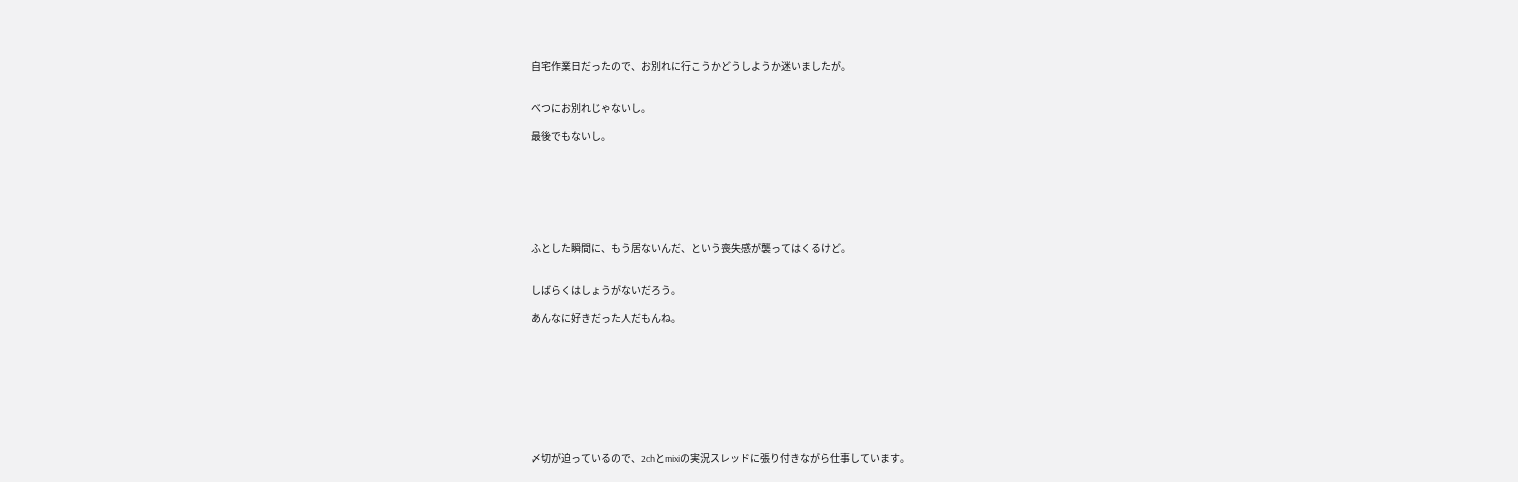自宅作業日だったので、お別れに行こうかどうしようか迷いましたが。


べつにお別れじゃないし。

最後でもないし。







ふとした瞬間に、もう居ないんだ、という喪失感が襲ってはくるけど。


しばらくはしょうがないだろう。

あんなに好きだった人だもんね。









〆切が迫っているので、2chとmixiの実況スレッドに張り付きながら仕事しています。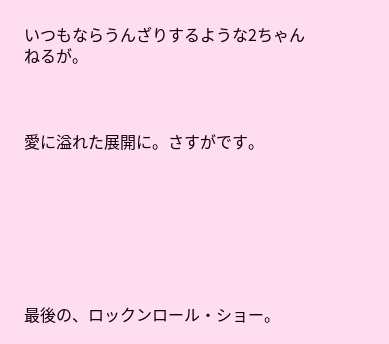いつもならうんざりするような2ちゃんねるが。



愛に溢れた展開に。さすがです。







最後の、ロックンロール・ショー。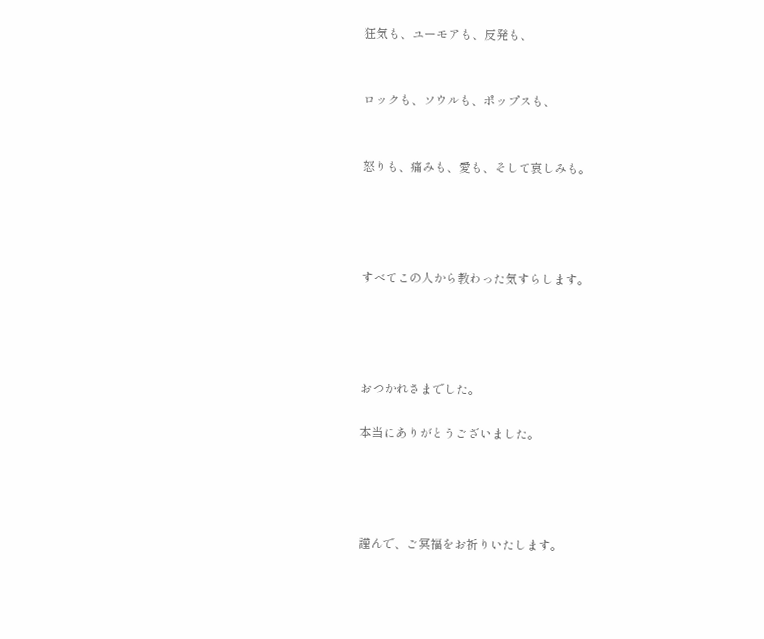狂気も、ユーモアも、反発も、


ロックも、ソウルも、ポップスも、


怒りも、痛みも、愛も、そして哀しみも。




すべてこの人から教わった気すらします。




おつかれさまでした。

本当にありがとうございました。




謹んで、ご冥福をお祈りいたします。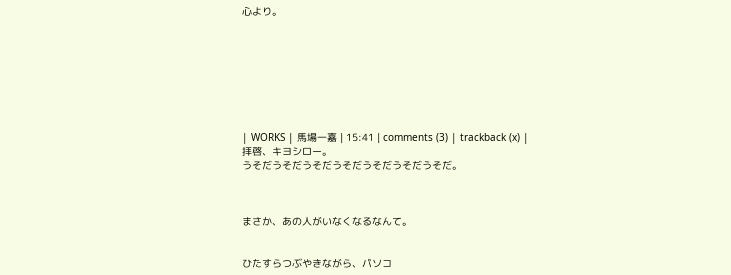心より。








| WORKS | 馬場一嘉 | 15:41 | comments (3) | trackback (x) |
拝啓、キヨシロー。
うそだうそだうそだうそだうそだうそだうそだ。



まさか、あの人がいなくなるなんて。


ひたすらつぶやきながら、パソコ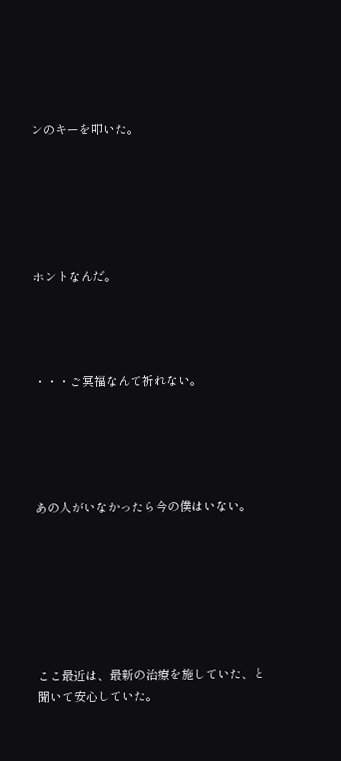ンのキーを叩いた。






ホントなんだ。




・・・ご冥福なんて祈れない。





あの人がいなかったら今の僕はいない。







ここ最近は、最新の治療を施していた、と聞いて安心していた。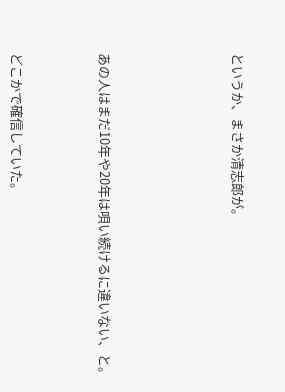というか、まさか清志郎が。





あの人はまだ10年や20年は唄い続けるに違いない、と。



どこかで確信していた。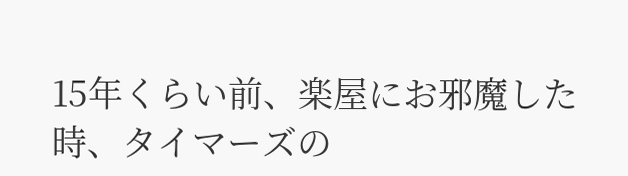15年くらい前、楽屋にお邪魔した時、タイマーズの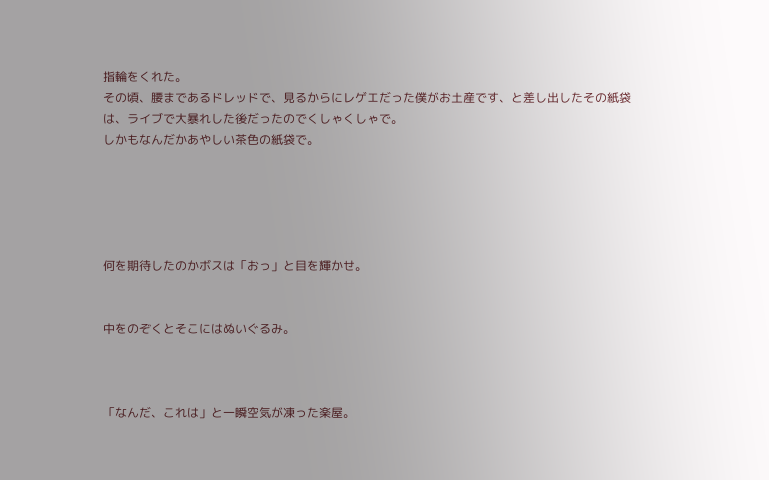指輪をくれた。
その頃、腰まであるドレッドで、見るからにレゲエだった僕がお土産です、と差し出したその紙袋は、ライブで大暴れした後だったのでくしゃくしゃで。
しかもなんだかあやしい茶色の紙袋で。





何を期待したのかボスは「おっ」と目を輝かせ。


中をのぞくとそこにはぬいぐるみ。



「なんだ、これは」と一瞬空気が凍った楽屋。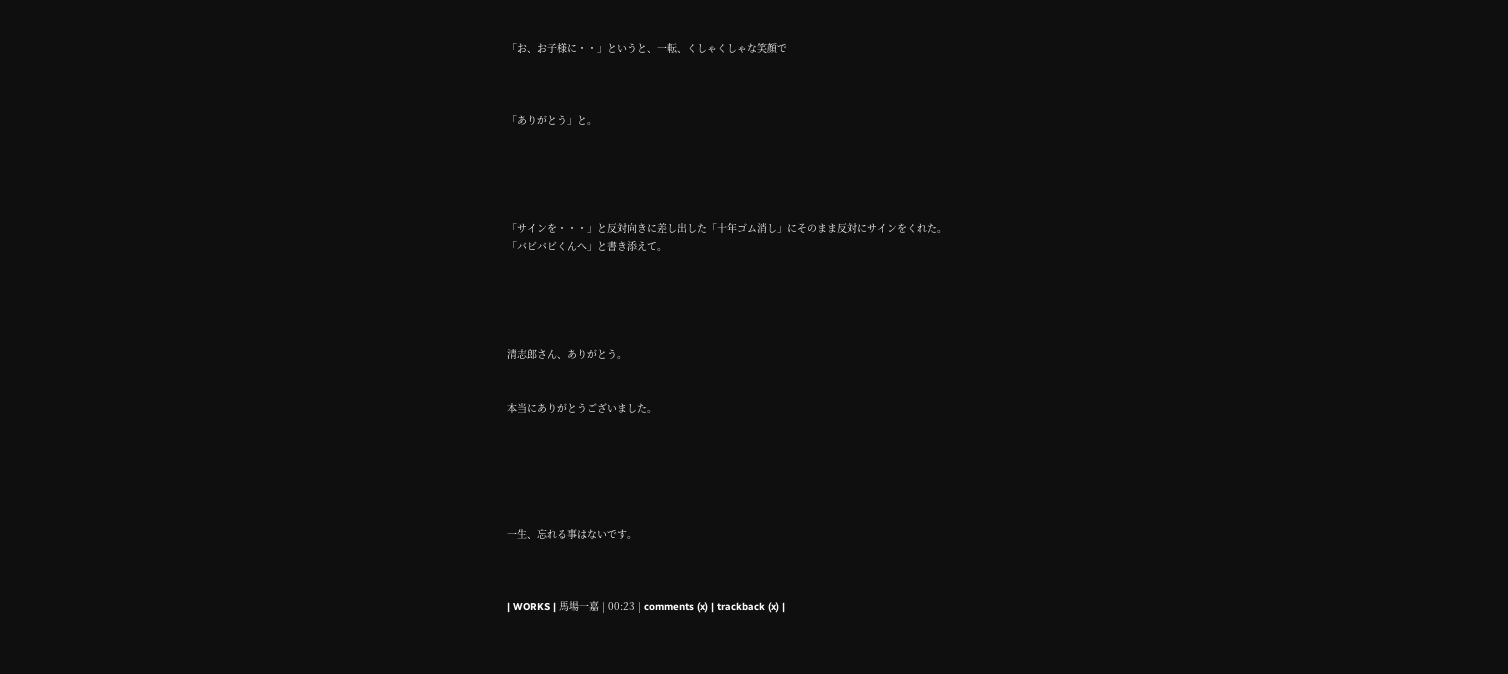「お、お子様に・・」というと、一転、くしゃくしゃな笑顔で



「ありがとう」と。





「サインを・・・」と反対向きに差し出した「十年ゴム消し」にそのまま反対にサインをくれた。
「バビバビくんへ」と書き添えて。





清志郎さん、ありがとう。


本当にありがとうございました。






一生、忘れる事はないです。



| WORKS | 馬場一嘉 | 00:23 | comments (x) | trackback (x) |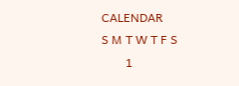CALENDAR
S M T W T F S
        1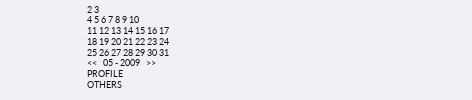2 3
4 5 6 7 8 9 10
11 12 13 14 15 16 17
18 19 20 21 22 23 24
25 26 27 28 29 30 31
<<   05 - 2009   >>
PROFILE
OTHERS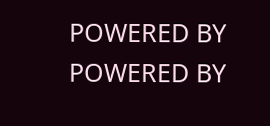POWERED BY
POWERED BY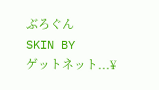ぶろぐん
SKIN BY
ゲットネット...¥